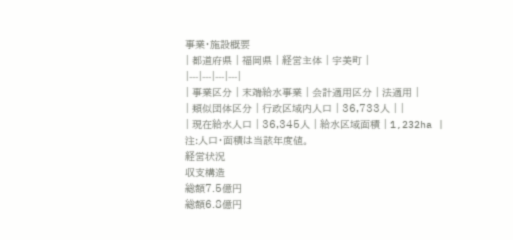事業・施設概要
| 都道府県 | 福岡県 | 経営主体 | 宇美町 |
|---|---|---|---|
| 事業区分 | 末端給水事業 | 会計適用区分 | 法適用 |
| 類似団体区分 | 行政区域内人口 | 36,733人 | |
| 現在給水人口 | 36,345人 | 給水区域面積 | 1,232ha |
注:人口・面積は当該年度値。
経営状況
収支構造
総額7.5億円
総額6.8億円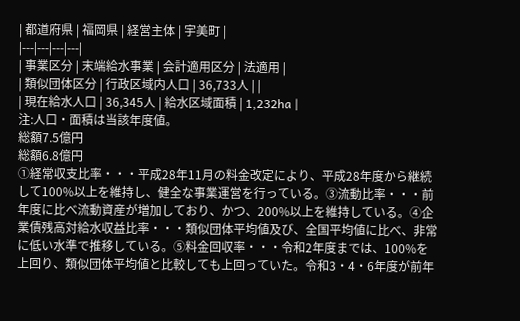| 都道府県 | 福岡県 | 経営主体 | 宇美町 |
|---|---|---|---|
| 事業区分 | 末端給水事業 | 会計適用区分 | 法適用 |
| 類似団体区分 | 行政区域内人口 | 36,733人 | |
| 現在給水人口 | 36,345人 | 給水区域面積 | 1,232ha |
注:人口・面積は当該年度値。
総額7.5億円
総額6.8億円
①経常収支比率・・・平成28年11月の料金改定により、平成28年度から継続して100%以上を維持し、健全な事業運営を行っている。③流動比率・・・前年度に比べ流動資産が増加しており、かつ、200%以上を維持している。④企業債残高対給水収益比率・・・類似団体平均値及び、全国平均値に比べ、非常に低い水準で推移している。⑤料金回収率・・・令和2年度までは、100%を上回り、類似団体平均値と比較しても上回っていた。令和3・4・6年度が前年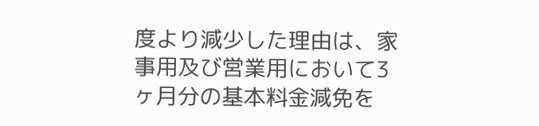度より減少した理由は、家事用及び営業用において3ヶ月分の基本料金減免を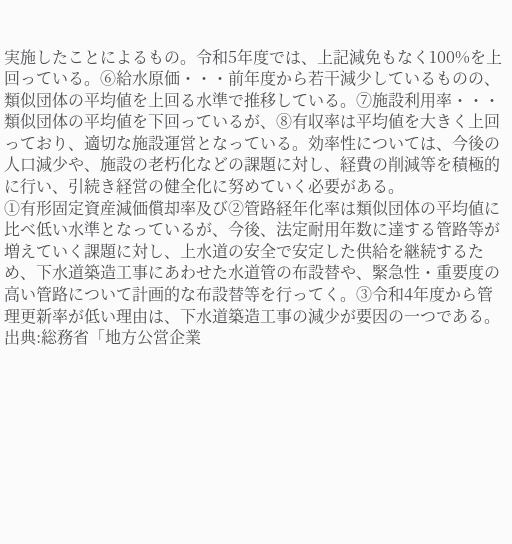実施したことによるもの。令和5年度では、上記減免もなく100%を上回っている。⑥給水原価・・・前年度から若干減少しているものの、類似団体の平均値を上回る水準で推移している。⑦施設利用率・・・類似団体の平均値を下回っているが、⑧有収率は平均値を大きく上回っており、適切な施設運営となっている。効率性については、今後の人口減少や、施設の老朽化などの課題に対し、経費の削減等を積極的に行い、引続き経営の健全化に努めていく必要がある。
①有形固定資産減価償却率及び②管路経年化率は類似団体の平均値に比べ低い水準となっているが、今後、法定耐用年数に達する管路等が増えていく課題に対し、上水道の安全で安定した供給を継続するため、下水道築造工事にあわせた水道管の布設替や、緊急性・重要度の高い管路について計画的な布設替等を行ってく。③令和4年度から管理更新率が低い理由は、下水道築造工事の減少が要因の一つである。
出典:総務省「地方公営企業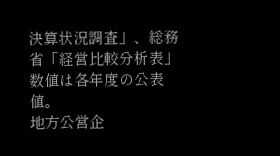決算状況調査」、総務省「経営比較分析表」数値は各年度の公表値。
地方公営企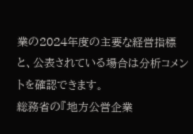業の2024年度の主要な経営指標と、公表されている場合は分析コメントを確認できます。
総務省の『地方公営企業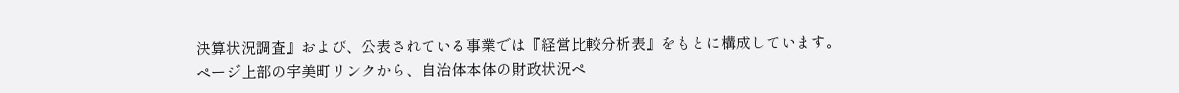決算状況調査』および、公表されている事業では『経営比較分析表』をもとに構成しています。
ページ上部の宇美町リンクから、自治体本体の財政状況ペ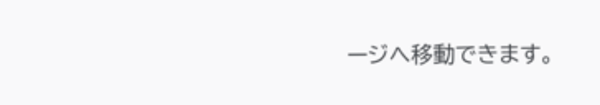ージへ移動できます。